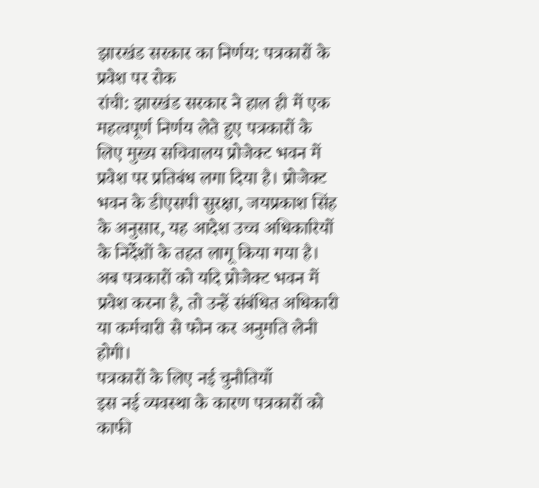झारखंड सरकार का निर्णय: पत्रकारों के प्रवेश पर रोक
रांची: झारखंड सरकार ने हाल ही में एक महत्वपूर्ण निर्णय लेते हुए पत्रकारों के लिए मुख्य सचिवालय प्रोजेक्ट भवन में प्रवेश पर प्रतिबंध लगा दिया है। प्रोजेक्ट भवन के डीएसपी सुरक्षा, जयप्रकाश सिंह के अनुसार, यह आदेश उच्च अधिकारियों के निर्देशों के तहत लागू किया गया है। अब पत्रकारों को यदि प्रोजेक्ट भवन में प्रवेश करना है, तो उन्हें संबंधित अधिकारी या कर्मचारी से फोन कर अनुमति लेनी होगी।
पत्रकारों के लिए नई चुनौतियाँ
इस नई व्यवस्था के कारण पत्रकारों को काफी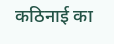कठिनाई का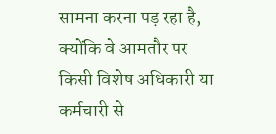सामना करना पड़ रहा है, क्योंकि वे आमतौर पर किसी विशेष अधिकारी या कर्मचारी से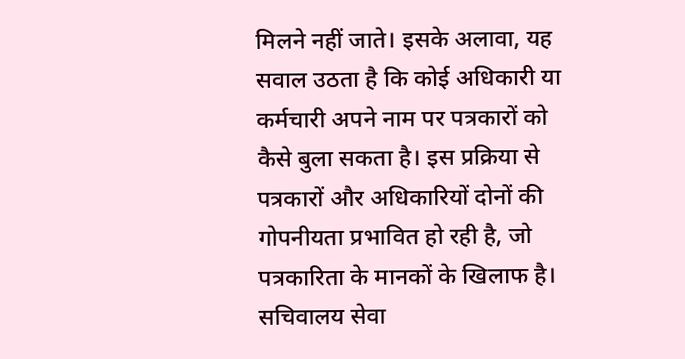मिलने नहीं जाते। इसके अलावा, यह सवाल उठता है कि कोई अधिकारी या कर्मचारी अपने नाम पर पत्रकारों को कैसे बुला सकता है। इस प्रक्रिया से पत्रकारों और अधिकारियों दोनों की गोपनीयता प्रभावित हो रही है, जो पत्रकारिता के मानकों के खिलाफ है।
सचिवालय सेवा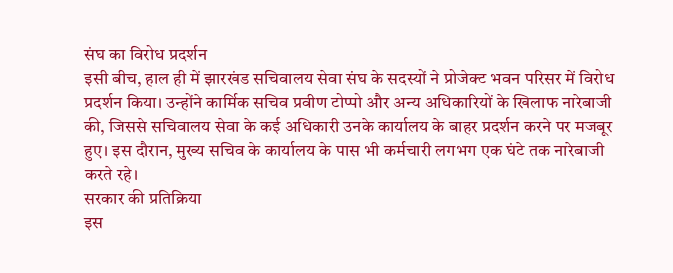संघ का विरोध प्रदर्शन
इसी बीच, हाल ही में झारखंड सचिवालय सेवा संघ के सदस्यों ने प्रोजेक्ट भवन परिसर में विरोध प्रदर्शन किया। उन्होंने कार्मिक सचिव प्रवीण टोप्पो और अन्य अधिकारियों के खिलाफ नारेबाजी की, जिससे सचिवालय सेवा के कई अधिकारी उनके कार्यालय के बाहर प्रदर्शन करने पर मजबूर हुए। इस दौरान, मुख्य सचिव के कार्यालय के पास भी कर्मचारी लगभग एक घंटे तक नारेबाजी करते रहे।
सरकार की प्रतिक्रिया
इस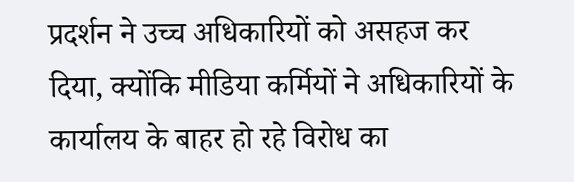प्रदर्शन ने उच्च अधिकारियों को असहज कर दिया, क्योंकि मीडिया कर्मियों ने अधिकारियों के कार्यालय के बाहर हो रहे विरोध का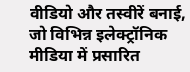वीडियो और तस्वीरें बनाई, जो विभिन्न इलेक्ट्रॉनिक मीडिया में प्रसारित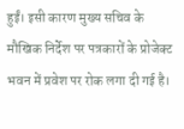हुईं। इसी कारण मुख्य सचिव के मौखिक निर्देश पर पत्रकारों के प्रोजेक्ट भवन में प्रवेश पर रोक लगा दी गई है।